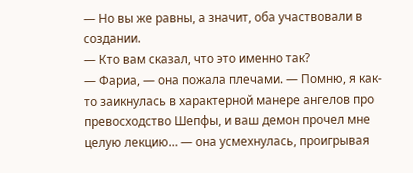— Но вы же равны, а значит, оба участвовали в создании.
— Кто вам сказал, что это именно так?
— Фариа, — она пожала плечами. — Помню, я как-то заикнулась в характерной манере ангелов про превосходство Шепфы, и ваш демон прочел мне целую лекцию… — она усмехнулась, проигрывая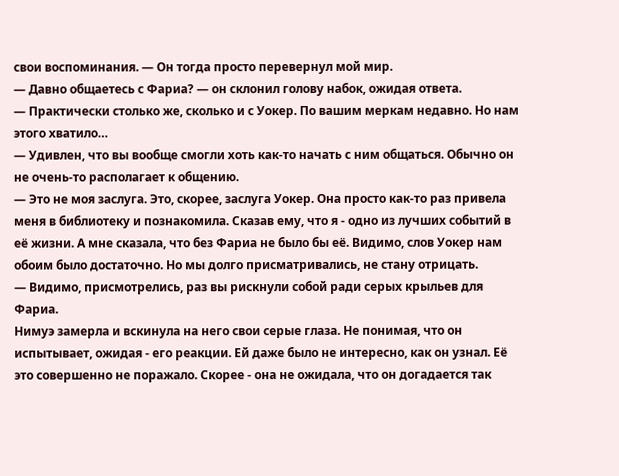свои воспоминания. — Он тогда просто перевернул мой мир.
— Давно общаетесь с Фариа? — он склонил голову набок, ожидая ответа.
— Практически столько же, сколько и с Уокер. По вашим меркам недавно. Но нам этого хватило…
— Удивлен, что вы вообще смогли хоть как-то начать с ним общаться. Обычно он не очень-то располагает к общению.
— Это не моя заслуга. Это, скорее, заслуга Уокер. Она просто как-то раз привела меня в библиотеку и познакомила. Сказав ему, что я - одно из лучших событий в её жизни. А мне сказала, что без Фариа не было бы её. Видимо, слов Уокер нам обоим было достаточно. Но мы долго присматривались, не стану отрицать.
— Видимо, присмотрелись, раз вы рискнули собой ради серых крыльев для Фариа.
Нимуэ замерла и вскинула на него свои серые глаза. Не понимая, что он испытывает, ожидая - его реакции. Ей даже было не интересно, как он узнал. Её это совершенно не поражало. Скорее - она не ожидала, что он догадается так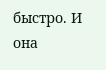быстро. И она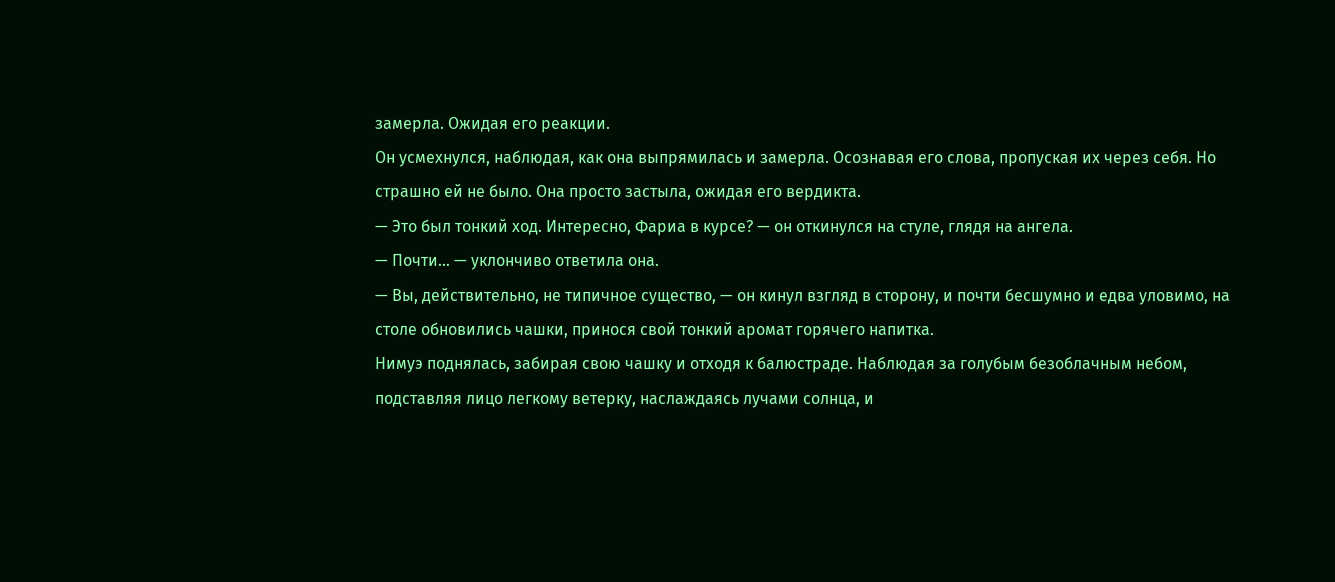замерла. Ожидая его реакции.
Он усмехнулся, наблюдая, как она выпрямилась и замерла. Осознавая его слова, пропуская их через себя. Но страшно ей не было. Она просто застыла, ожидая его вердикта.
— Это был тонкий ход. Интересно, Фариа в курсе? — он откинулся на стуле, глядя на ангела.
— Почти… — уклончиво ответила она.
— Вы, действительно, не типичное существо, — он кинул взгляд в сторону, и почти бесшумно и едва уловимо, на столе обновились чашки, принося свой тонкий аромат горячего напитка.
Нимуэ поднялась, забирая свою чашку и отходя к балюстраде. Наблюдая за голубым безоблачным небом, подставляя лицо легкому ветерку, наслаждаясь лучами солнца, и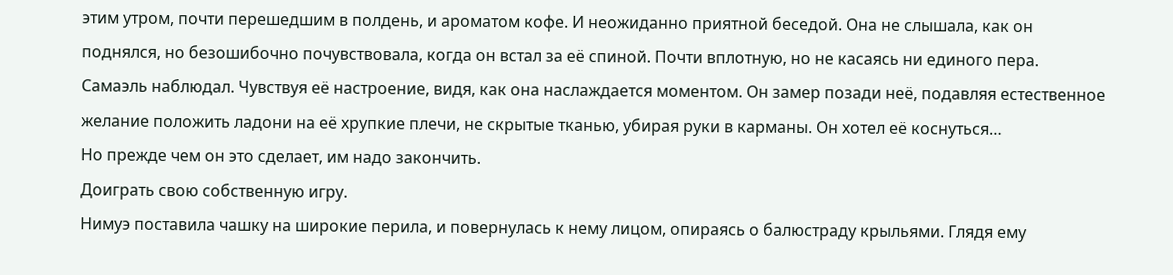этим утром, почти перешедшим в полдень, и ароматом кофе. И неожиданно приятной беседой. Она не слышала, как он поднялся, но безошибочно почувствовала, когда он встал за её спиной. Почти вплотную, но не касаясь ни единого пера.
Самаэль наблюдал. Чувствуя её настроение, видя, как она наслаждается моментом. Он замер позади неё, подавляя естественное желание положить ладони на её хрупкие плечи, не скрытые тканью, убирая руки в карманы. Он хотел её коснуться…
Но прежде чем он это сделает, им надо закончить.
Доиграть свою собственную игру.
Нимуэ поставила чашку на широкие перила, и повернулась к нему лицом, опираясь о балюстраду крыльями. Глядя ему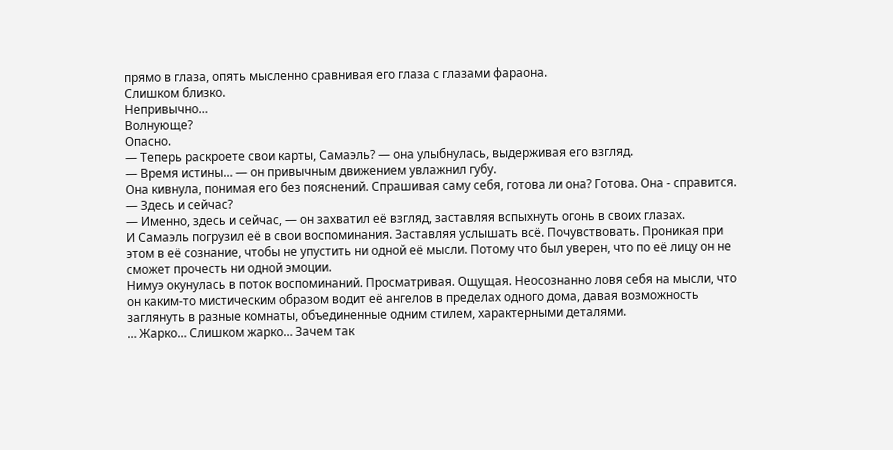прямо в глаза, опять мысленно сравнивая его глаза с глазами фараона.
Слишком близко.
Непривычно…
Волнующе?
Опасно.
— Теперь раскроете свои карты, Самаэль? — она улыбнулась, выдерживая его взгляд.
— Время истины… — он привычным движением увлажнил губу.
Она кивнула, понимая его без пояснений. Спрашивая саму себя, готова ли она? Готова. Она - справится.
— Здесь и сейчас?
— Именно, здесь и сейчас, — он захватил её взгляд, заставляя вспыхнуть огонь в своих глазах.
И Самаэль погрузил её в свои воспоминания. Заставляя услышать всё. Почувствовать. Проникая при этом в её сознание, чтобы не упустить ни одной её мысли. Потому что был уверен, что по её лицу он не сможет прочесть ни одной эмоции.
Нимуэ окунулась в поток воспоминаний. Просматривая. Ощущая. Неосознанно ловя себя на мысли, что он каким-то мистическим образом водит её ангелов в пределах одного дома, давая возможность заглянуть в разные комнаты, объединенные одним стилем, характерными деталями.
… Жарко… Слишком жарко… Зачем так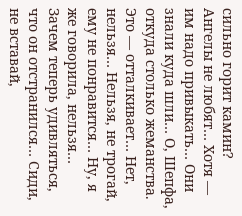сильно горит камин? Ангелы не любят… Хотя — им надо привыкать… Они знали куда шли… О, Шепфа, откуда столько жеманства. Это — отталкивает… Нет, нельзя… Нельзя, не трогай, ему не понравится… Ну, я же говорила, нельзя… Зачем теперь удивляться, что он отстранился… Сиди, не вставай,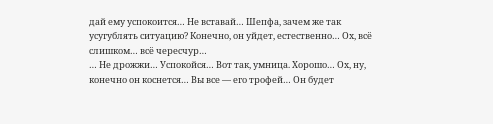дай ему успокоится… Не вставай… Шепфа, зачем же так усугублять ситуацию? Конечно, он уйдет, естественно… Ох, всё слишком… всё чересчур…
… Не дрожжи… Успокойся… Вот так, умница. Хорошо… Ох, ну, конечно он коснется… Вы все — его трофей… Он будет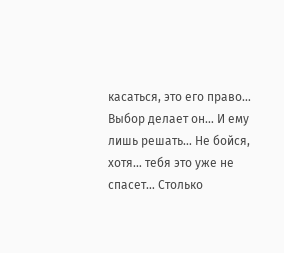касаться, это его право… Выбор делает он… И ему лишь решать… Не бойся, хотя… тебя это уже не спасет… Столько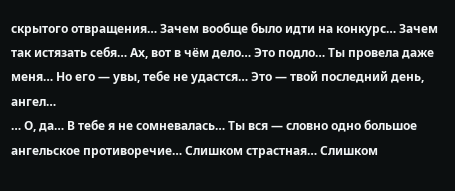скрытого отвращения… Зачем вообще было идти на конкурс… Зачем так истязать себя… Ах, вот в чём дело… Это подло… Ты провела даже меня… Но его — увы, тебе не удастся… Это — твой последний день, ангел…
… О, да… В тебе я не сомневалась… Ты вся — словно одно большое ангельское противоречие… Слишком страстная… Слишком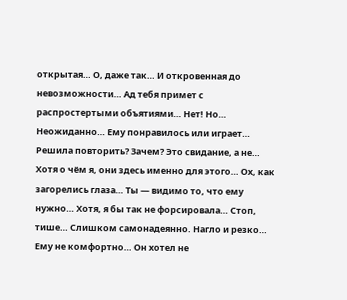открытая… О, даже так… И откровенная до невозможности… Ад тебя примет с распростертыми объятиями… Нет! Но… Неожиданно… Ему понравилось или играет… Решила повторить? Зачем? Это свидание, а не… Хотя о чём я, они здесь именно для этого… Ох, как загорелись глаза… Ты — видимо то, что ему нужно… Хотя, я бы так не форсировала… Стоп, тише… Слишком самонадеянно. Нагло и резко… Ему не комфортно… Он хотел не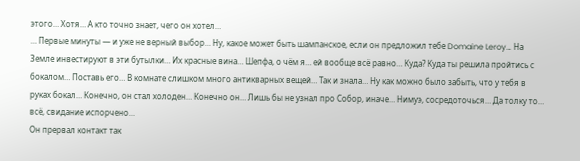этого… Хотя… А кто точно знает, чего он хотел…
… Первые минуты — и уже не верный выбор… Ну, какое может быть шампанское, если он предложил тебе Domaine Leroy… На Земле инвестируют в эти бутылки… Их красные вина… Шепфа, о чём я… ей вообще всё равно… Куда? Куда ты решила пройтись с бокалом… Поставь его… В комнате слишком много антикварных вещей… Так и знала… Ну как можно было забыть, что у тебя в руках бокал… Конечно, он стал холоден… Конечно он… Лишь бы не узнал про Собор, иначе… Нимуэ, сосредоточься… Да толку то… всё, свидание испорчено…
Он прервал контакт так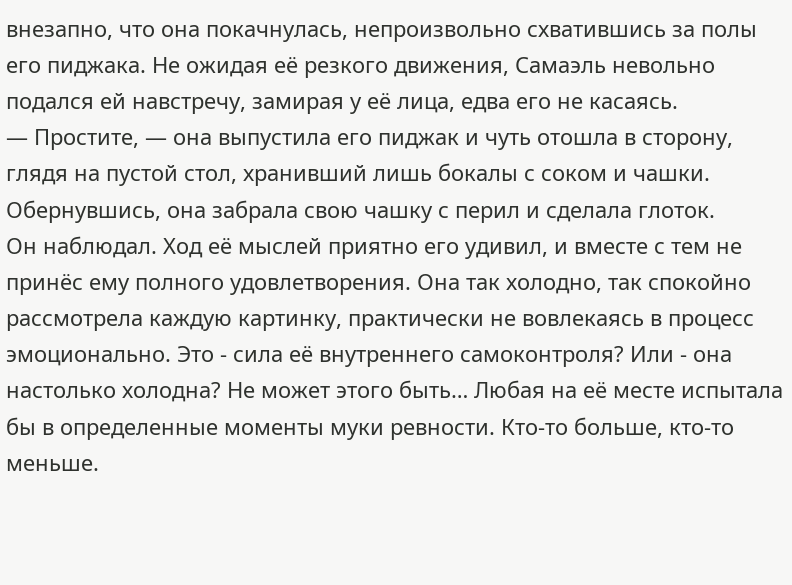внезапно, что она покачнулась, непроизвольно схватившись за полы его пиджака. Не ожидая её резкого движения, Самаэль невольно подался ей навстречу, замирая у её лица, едва его не касаясь.
— Простите, — она выпустила его пиджак и чуть отошла в сторону, глядя на пустой стол, хранивший лишь бокалы с соком и чашки. Обернувшись, она забрала свою чашку с перил и сделала глоток.
Он наблюдал. Ход её мыслей приятно его удивил, и вместе с тем не принёс ему полного удовлетворения. Она так холодно, так спокойно рассмотрела каждую картинку, практически не вовлекаясь в процесс эмоционально. Это - сила её внутреннего самоконтроля? Или - она настолько холодна? Не может этого быть… Любая на её месте испытала бы в определенные моменты муки ревности. Кто-то больше, кто-то меньше.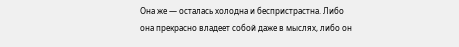Она же — осталась холодна и беспристрастна. Либо она прекрасно владеет собой даже в мыслях, либо он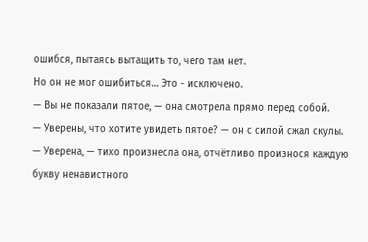ошибся, пытаясь вытащить то, чего там нет.
Но он не мог ошибиться… Это - исключено.
— Вы не показали пятое, — она смотрела прямо перед собой.
— Уверены, что хотите увидеть пятое? — он с силой сжал скулы.
— Уверена, — тихо произнесла она, отчётливо произнося каждую букву ненавистного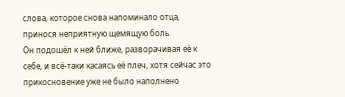слова, которое снова напоминало отца, принося неприятную щемящую боль.
Он подошёл к ней ближе, разворачивая её к себе, и всё-таки касаясь её плеч, хотя сейчас это прикосновение уже не было наполнено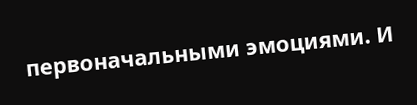первоначальными эмоциями. И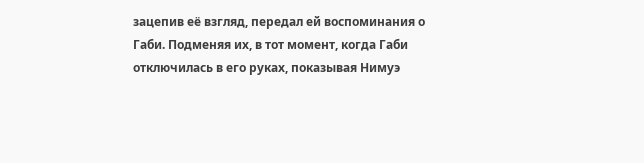зацепив её взгляд, передал ей воспоминания о Габи. Подменяя их, в тот момент, когда Габи отключилась в его руках, показывая Нимуэ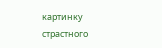картинку страстного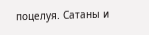поцелуя. Сатаны и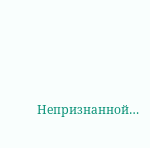Непризнанной…